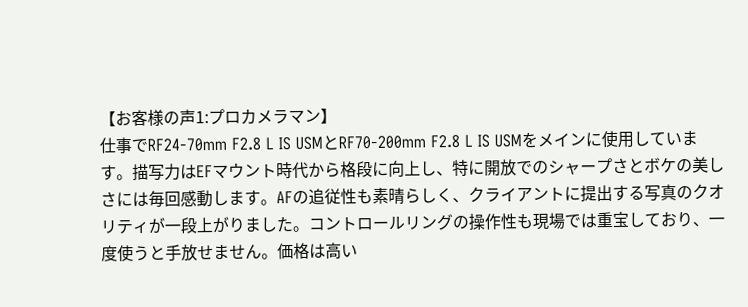【お客様の声1:プロカメラマン】
仕事でRF24-70mm F2.8 L IS USMとRF70-200mm F2.8 L IS USMをメインに使用しています。描写力はEFマウント時代から格段に向上し、特に開放でのシャープさとボケの美しさには毎回感動します。AFの追従性も素晴らしく、クライアントに提出する写真のクオリティが一段上がりました。コントロールリングの操作性も現場では重宝しており、一度使うと手放せません。価格は高い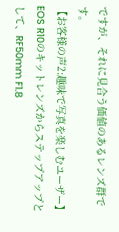ですが、それに見合う価値のあるレンズ群です。
【お客様の声2:趣味で写真を楽しむユーザー】
EOS R10のキットレンズからステップアップとして、RF50mm F1.8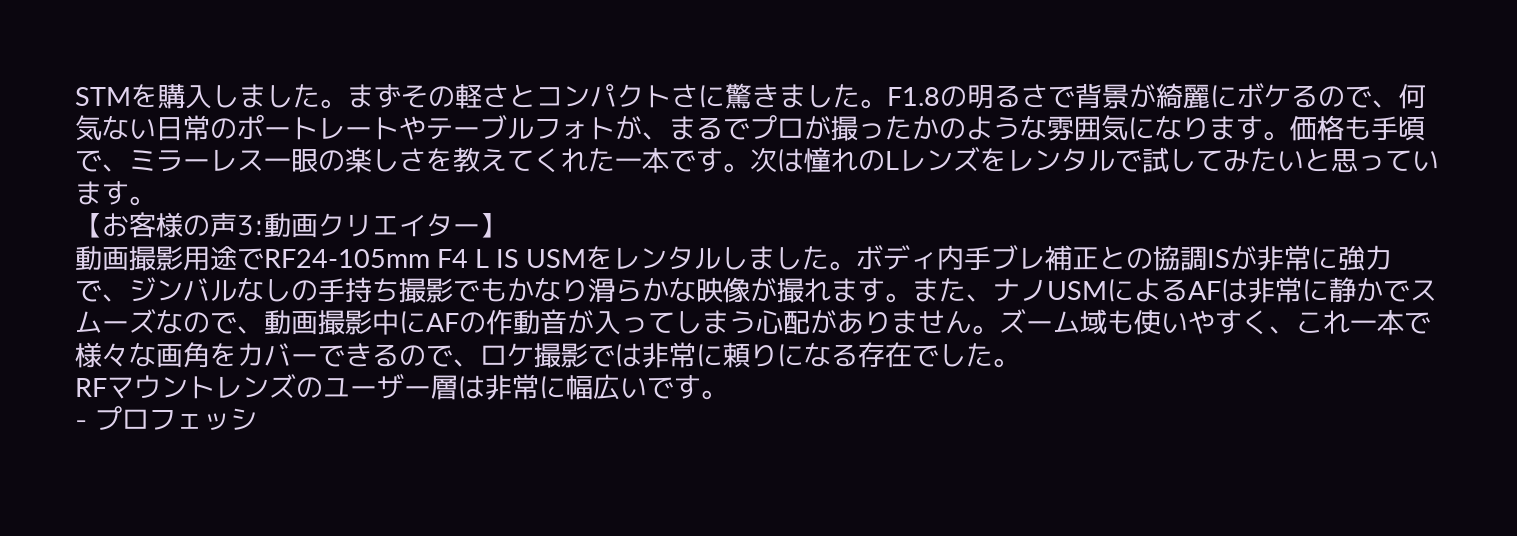STMを購入しました。まずその軽さとコンパクトさに驚きました。F1.8の明るさで背景が綺麗にボケるので、何気ない日常のポートレートやテーブルフォトが、まるでプロが撮ったかのような雰囲気になります。価格も手頃で、ミラーレス一眼の楽しさを教えてくれた一本です。次は憧れのLレンズをレンタルで試してみたいと思っています。
【お客様の声3:動画クリエイター】
動画撮影用途でRF24-105mm F4 L IS USMをレンタルしました。ボディ内手ブレ補正との協調ISが非常に強力で、ジンバルなしの手持ち撮影でもかなり滑らかな映像が撮れます。また、ナノUSMによるAFは非常に静かでスムーズなので、動画撮影中にAFの作動音が入ってしまう心配がありません。ズーム域も使いやすく、これ一本で様々な画角をカバーできるので、ロケ撮影では非常に頼りになる存在でした。
RFマウントレンズのユーザー層は非常に幅広いです。
- プロフェッシ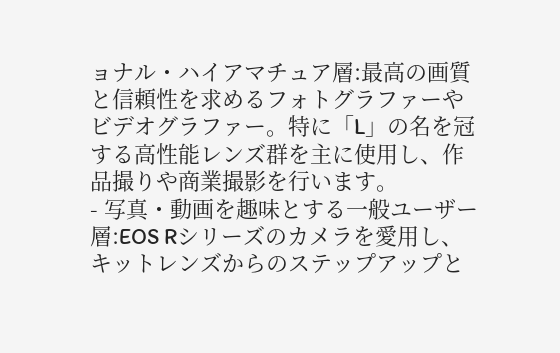ョナル・ハイアマチュア層:最高の画質と信頼性を求めるフォトグラファーやビデオグラファー。特に「L」の名を冠する高性能レンズ群を主に使用し、作品撮りや商業撮影を行います。
- 写真・動画を趣味とする一般ユーザー層:EOS Rシリーズのカメラを愛用し、キットレンズからのステップアップと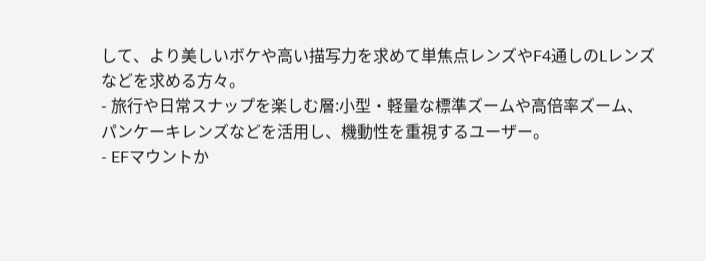して、より美しいボケや高い描写力を求めて単焦点レンズやF4通しのLレンズなどを求める方々。
- 旅行や日常スナップを楽しむ層:小型・軽量な標準ズームや高倍率ズーム、パンケーキレンズなどを活用し、機動性を重視するユーザー。
- EFマウントか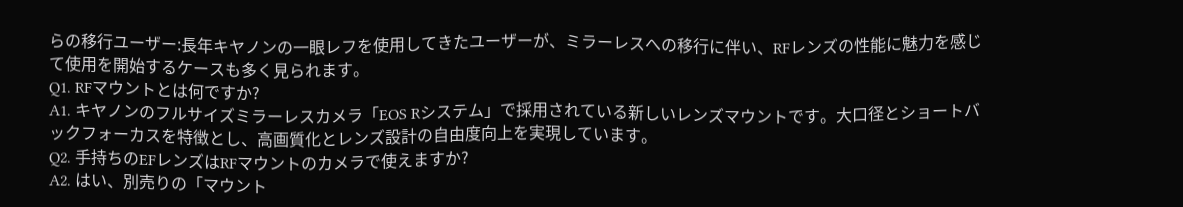らの移行ユーザー:長年キヤノンの一眼レフを使用してきたユーザーが、ミラーレスへの移行に伴い、RFレンズの性能に魅力を感じて使用を開始するケースも多く見られます。
Q1. RFマウントとは何ですか?
A1. キヤノンのフルサイズミラーレスカメラ「EOS Rシステム」で採用されている新しいレンズマウントです。大口径とショートバックフォーカスを特徴とし、高画質化とレンズ設計の自由度向上を実現しています。
Q2. 手持ちのEFレンズはRFマウントのカメラで使えますか?
A2. はい、別売りの「マウント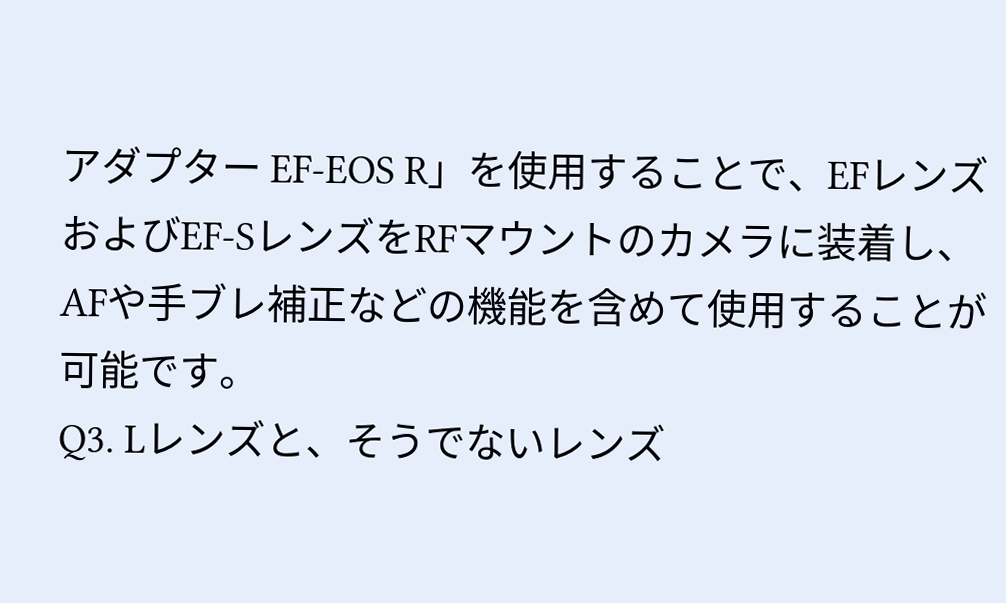アダプター EF-EOS R」を使用することで、EFレンズおよびEF-SレンズをRFマウントのカメラに装着し、AFや手ブレ補正などの機能を含めて使用することが可能です。
Q3. Lレンズと、そうでないレンズ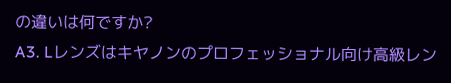の違いは何ですか?
A3. Lレンズはキヤノンのプロフェッショナル向け高級レン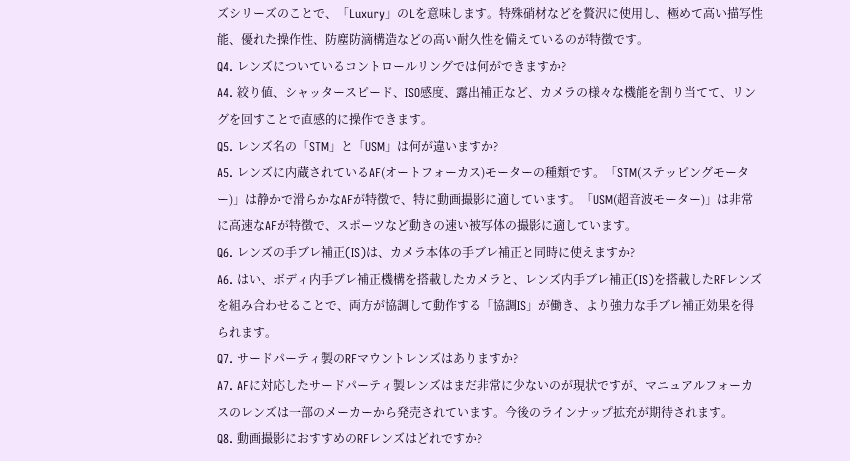ズシリーズのことで、「Luxury」のLを意味します。特殊硝材などを贅沢に使用し、極めて高い描写性能、優れた操作性、防塵防滴構造などの高い耐久性を備えているのが特徴です。
Q4. レンズについているコントロールリングでは何ができますか?
A4. 絞り値、シャッタースピード、ISO感度、露出補正など、カメラの様々な機能を割り当てて、リングを回すことで直感的に操作できます。
Q5. レンズ名の「STM」と「USM」は何が違いますか?
A5. レンズに内蔵されているAF(オートフォーカス)モーターの種類です。「STM(ステッピングモーター)」は静かで滑らかなAFが特徴で、特に動画撮影に適しています。「USM(超音波モーター)」は非常に高速なAFが特徴で、スポーツなど動きの速い被写体の撮影に適しています。
Q6. レンズの手ブレ補正(IS)は、カメラ本体の手ブレ補正と同時に使えますか?
A6. はい、ボディ内手ブレ補正機構を搭載したカメラと、レンズ内手ブレ補正(IS)を搭載したRFレンズを組み合わせることで、両方が協調して動作する「協調IS」が働き、より強力な手ブレ補正効果を得られます。
Q7. サードパーティ製のRFマウントレンズはありますか?
A7. AFに対応したサードパーティ製レンズはまだ非常に少ないのが現状ですが、マニュアルフォーカスのレンズは一部のメーカーから発売されています。今後のラインナップ拡充が期待されます。
Q8. 動画撮影におすすめのRFレンズはどれですか?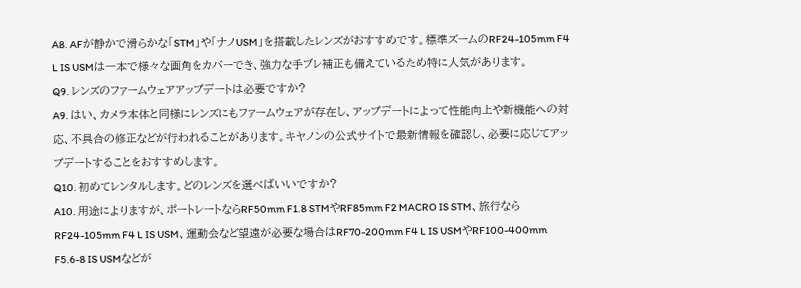A8. AFが静かで滑らかな「STM」や「ナノUSM」を搭載したレンズがおすすめです。標準ズームのRF24-105mm F4 L IS USMは一本で様々な画角をカバーでき、強力な手ブレ補正も備えているため特に人気があります。
Q9. レンズのファームウェアアップデートは必要ですか?
A9. はい、カメラ本体と同様にレンズにもファームウェアが存在し、アップデートによって性能向上や新機能への対応、不具合の修正などが行われることがあります。キヤノンの公式サイトで最新情報を確認し、必要に応じてアップデートすることをおすすめします。
Q10. 初めてレンタルします。どのレンズを選べばいいですか?
A10. 用途によりますが、ポートレートならRF50mm F1.8 STMやRF85mm F2 MACRO IS STM、旅行ならRF24-105mm F4 L IS USM、運動会など望遠が必要な場合はRF70-200mm F4 L IS USMやRF100-400mm F5.6-8 IS USMなどが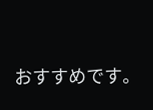おすすめです。